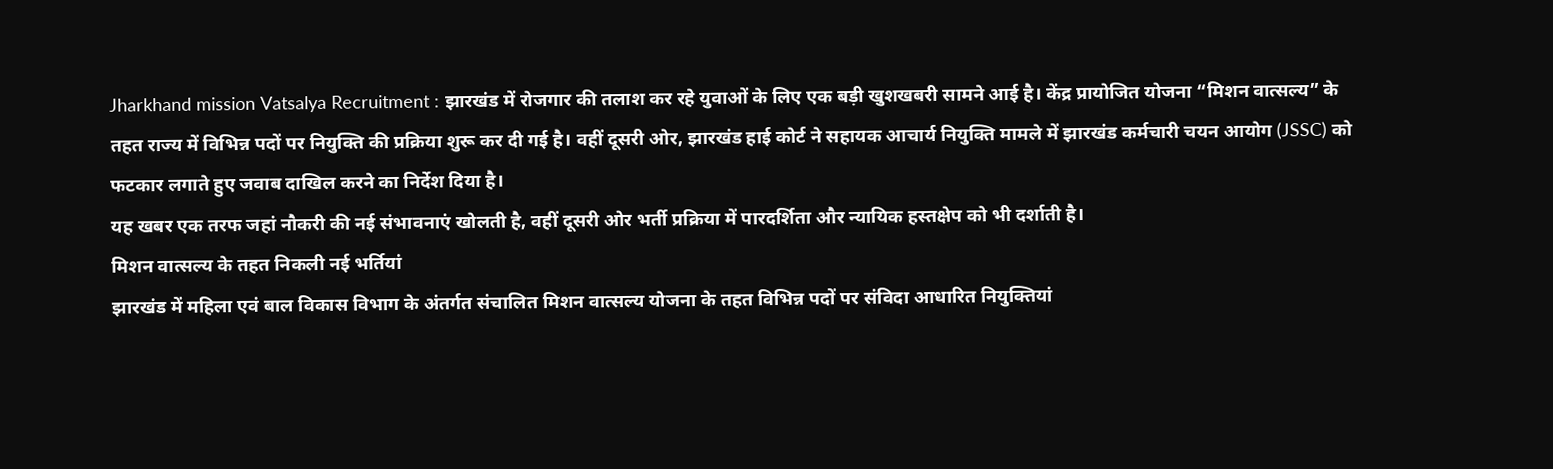Jharkhand mission Vatsalya Recruitment : झारखंड में रोजगार की तलाश कर रहे युवाओं के लिए एक बड़ी खुशखबरी सामने आई है। केंद्र प्रायोजित योजना “मिशन वात्सल्य” के तहत राज्य में विभिन्न पदों पर नियुक्ति की प्रक्रिया शुरू कर दी गई है। वहीं दूसरी ओर, झारखंड हाई कोर्ट ने सहायक आचार्य नियुक्ति मामले में झारखंड कर्मचारी चयन आयोग (JSSC) को फटकार लगाते हुए जवाब दाखिल करने का निर्देश दिया है।
यह खबर एक तरफ जहां नौकरी की नई संभावनाएं खोलती है, वहीं दूसरी ओर भर्ती प्रक्रिया में पारदर्शिता और न्यायिक हस्तक्षेप को भी दर्शाती है।
मिशन वात्सल्य के तहत निकली नई भर्तियां
झारखंड में महिला एवं बाल विकास विभाग के अंतर्गत संचालित मिशन वात्सल्य योजना के तहत विभिन्न पदों पर संविदा आधारित नियुक्तियां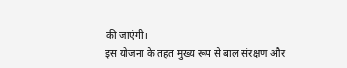की जाएंगी।
इस योजना के तहत मुख्य रूप से बाल संरक्षण और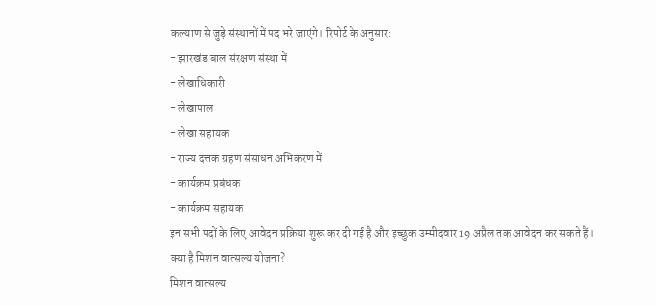कल्याण से जुड़े संस्थानों में पद भरे जाएंगे। रिपोर्ट के अनुसार:
- झारखंड बाल संरक्षण संस्था में
- लेखाधिकारी
- लेखापाल
- लेखा सहायक
- राज्य दत्तक ग्रहण संसाधन अभिकरण में
- कार्यक्रम प्रबंधक
- कार्यक्रम सहायक
इन सभी पदों के लिए आवेदन प्रक्रिया शुरू कर दी गई है और इच्छुक उम्मीदवार 19 अप्रैल तक आवेदन कर सकते हैं।
क्या है मिशन वात्सल्य योजना?
मिशन वात्सल्य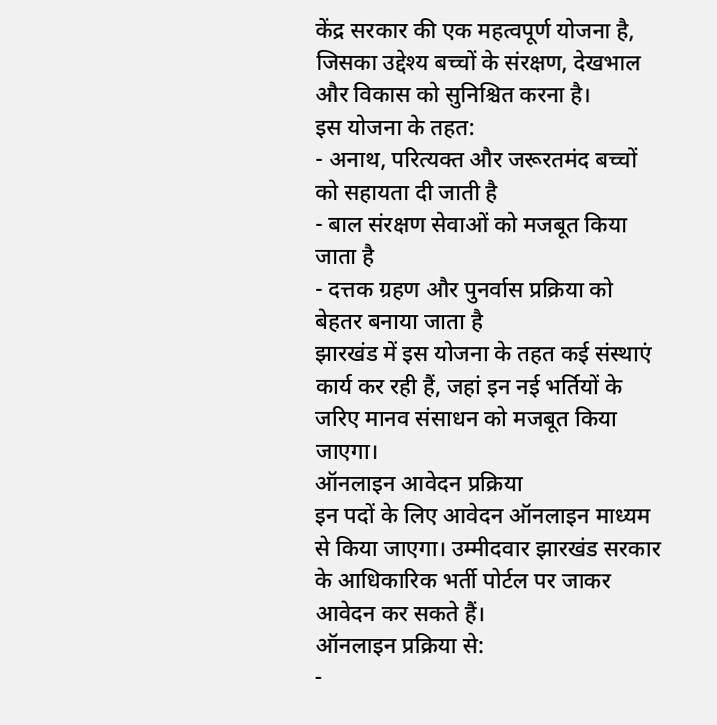केंद्र सरकार की एक महत्वपूर्ण योजना है, जिसका उद्देश्य बच्चों के संरक्षण, देखभाल और विकास को सुनिश्चित करना है।
इस योजना के तहत:
- अनाथ, परित्यक्त और जरूरतमंद बच्चों को सहायता दी जाती है
- बाल संरक्षण सेवाओं को मजबूत किया जाता है
- दत्तक ग्रहण और पुनर्वास प्रक्रिया को बेहतर बनाया जाता है
झारखंड में इस योजना के तहत कई संस्थाएं कार्य कर रही हैं, जहां इन नई भर्तियों के जरिए मानव संसाधन को मजबूत किया जाएगा।
ऑनलाइन आवेदन प्रक्रिया
इन पदों के लिए आवेदन ऑनलाइन माध्यम से किया जाएगा। उम्मीदवार झारखंड सरकार के आधिकारिक भर्ती पोर्टल पर जाकर आवेदन कर सकते हैं।
ऑनलाइन प्रक्रिया से:
-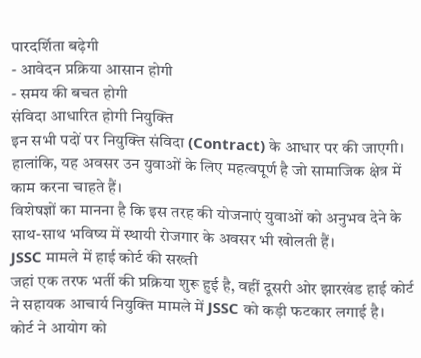पारदर्शिता बढ़ेगी
- आवेदन प्रक्रिया आसान होगी
- समय की बचत होगी
संविदा आधारित होगी नियुक्ति
इन सभी पदों पर नियुक्ति संविदा (Contract) के आधार पर की जाएगी। हालांकि, यह अवसर उन युवाओं के लिए महत्वपूर्ण है जो सामाजिक क्षेत्र में काम करना चाहते हैं।
विशेषज्ञों का मानना है कि इस तरह की योजनाएं युवाओं को अनुभव देने के साथ-साथ भविष्य में स्थायी रोजगार के अवसर भी खोलती हैं।
JSSC मामले में हाई कोर्ट की सख्ती
जहां एक तरफ भर्ती की प्रक्रिया शुरू हुई है, वहीं दूसरी ओर झारखंड हाई कोर्ट ने सहायक आचार्य नियुक्ति मामले में JSSC को कड़ी फटकार लगाई है।
कोर्ट ने आयोग को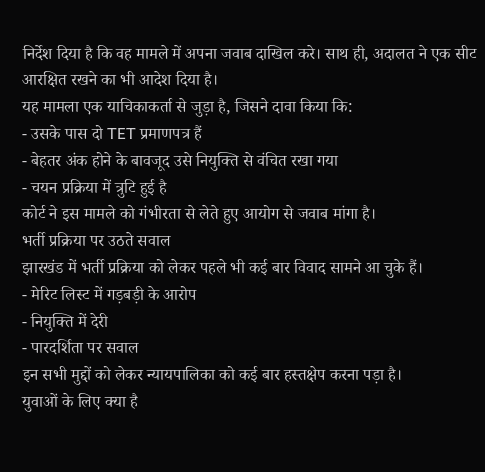निर्देश दिया है कि वह मामले में अपना जवाब दाखिल करे। साथ ही, अदालत ने एक सीट आरक्षित रखने का भी आदेश दिया है।
यह मामला एक याचिकाकर्ता से जुड़ा है, जिसने दावा किया कि:
- उसके पास दो TET प्रमाणपत्र हैं
- बेहतर अंक होने के बावजूद उसे नियुक्ति से वंचित रखा गया
- चयन प्रक्रिया में त्रुटि हुई है
कोर्ट ने इस मामले को गंभीरता से लेते हुए आयोग से जवाब मांगा है।
भर्ती प्रक्रिया पर उठते सवाल
झारखंड में भर्ती प्रक्रिया को लेकर पहले भी कई बार विवाद सामने आ चुके हैं।
- मेरिट लिस्ट में गड़बड़ी के आरोप
- नियुक्ति में देरी
- पारदर्शिता पर सवाल
इन सभी मुद्दों को लेकर न्यायपालिका को कई बार हस्तक्षेप करना पड़ा है।
युवाओं के लिए क्या है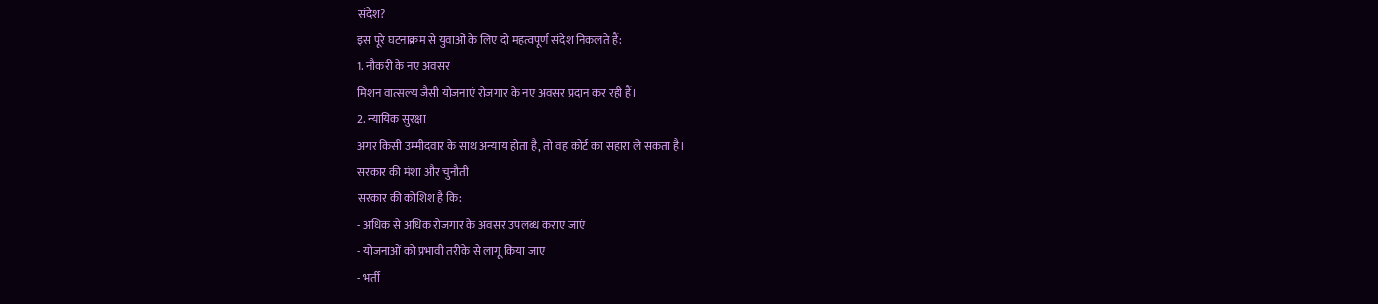संदेश?
इस पूरे घटनाक्रम से युवाओं के लिए दो महत्वपूर्ण संदेश निकलते हैं:
1. नौकरी के नए अवसर
मिशन वात्सल्य जैसी योजनाएं रोजगार के नए अवसर प्रदान कर रही हैं।
2. न्यायिक सुरक्षा
अगर किसी उम्मीदवार के साथ अन्याय होता है, तो वह कोर्ट का सहारा ले सकता है।
सरकार की मंशा और चुनौती
सरकार की कोशिश है कि:
- अधिक से अधिक रोजगार के अवसर उपलब्ध कराए जाएं
- योजनाओं को प्रभावी तरीके से लागू किया जाए
- भर्ती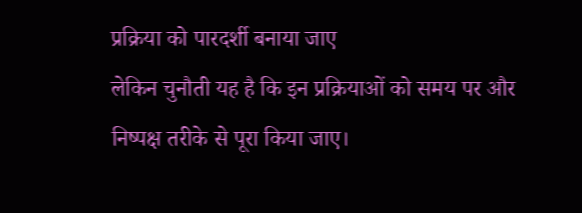प्रक्रिया को पारदर्शी बनाया जाए
लेकिन चुनौती यह है कि इन प्रक्रियाओं को समय पर और निष्पक्ष तरीके से पूरा किया जाए।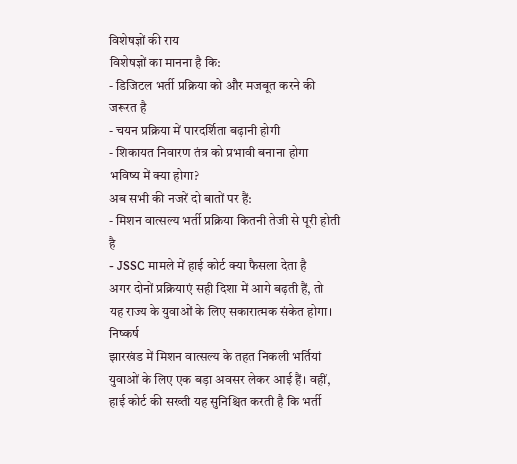विशेषज्ञों की राय
विशेषज्ञों का मानना है कि:
- डिजिटल भर्ती प्रक्रिया को और मजबूत करने की जरूरत है
- चयन प्रक्रिया में पारदर्शिता बढ़ानी होगी
- शिकायत निवारण तंत्र को प्रभावी बनाना होगा
भविष्य में क्या होगा?
अब सभी की नजरें दो बातों पर हैं:
- मिशन वात्सल्य भर्ती प्रक्रिया कितनी तेजी से पूरी होती है
- JSSC मामले में हाई कोर्ट क्या फैसला देता है
अगर दोनों प्रक्रियाएं सही दिशा में आगे बढ़ती हैं, तो यह राज्य के युवाओं के लिए सकारात्मक संकेत होगा।
निष्कर्ष
झारखंड में मिशन वात्सल्य के तहत निकली भर्तियां युवाओं के लिए एक बड़ा अवसर लेकर आई हैं। वहीं, हाई कोर्ट की सख्ती यह सुनिश्चित करती है कि भर्ती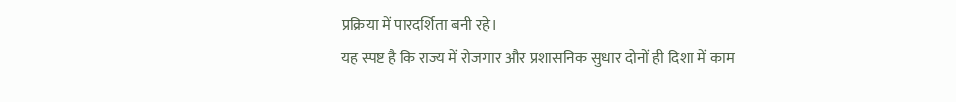प्रक्रिया में पारदर्शिता बनी रहे।
यह स्पष्ट है कि राज्य में रोजगार और प्रशासनिक सुधार दोनों ही दिशा में काम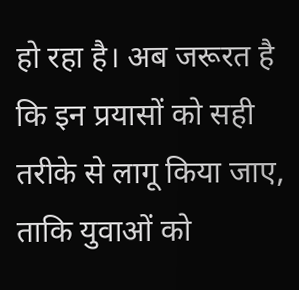हो रहा है। अब जरूरत है कि इन प्रयासों को सही तरीके से लागू किया जाए, ताकि युवाओं को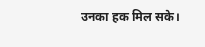उनका हक मिल सके।